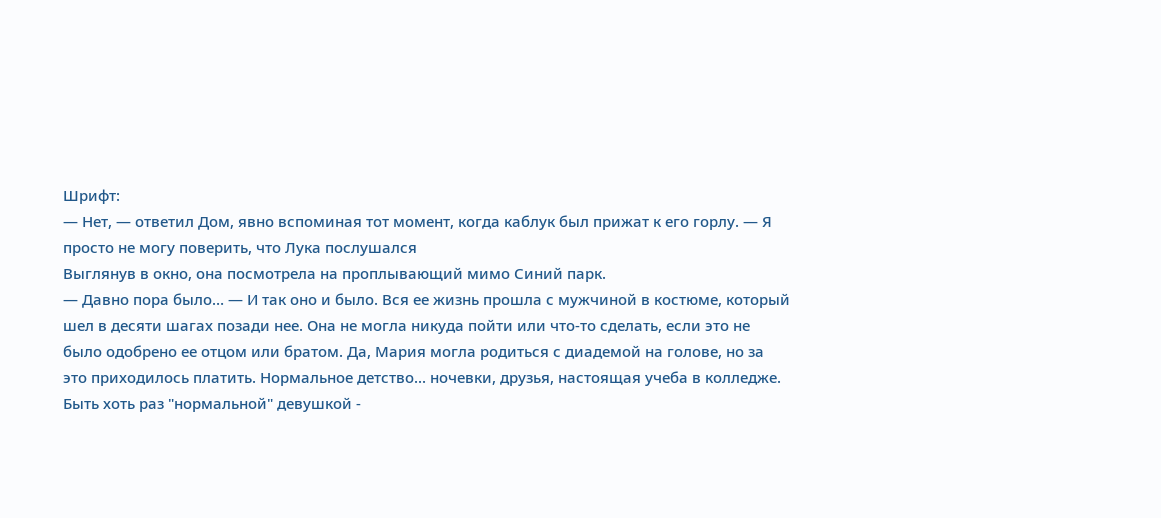Шрифт:
— Нет, — ответил Дом, явно вспоминая тот момент, когда каблук был прижат к его горлу. — Я просто не могу поверить, что Лука послушался
Выглянув в окно, она посмотрела на проплывающий мимо Синий парк.
— Давно пора было… — И так оно и было. Вся ее жизнь прошла с мужчиной в костюме, который шел в десяти шагах позади нее. Она не могла никуда пойти или что-то сделать, если это не было одобрено ее отцом или братом. Да, Мария могла родиться с диадемой на голове, но за это приходилось платить. Нормальное детство... ночевки, друзья, настоящая учеба в колледже. Быть хоть раз "нормальной" девушкой -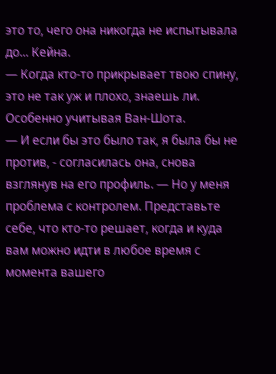это то, чего она никогда не испытывала до... Кейна.
— Когда кто-то прикрывает твою спину, это не так уж и плохо, знаешь ли. Особенно учитывая Ван-Шота.
— И если бы это было так, я была бы не против, - согласилась она, снова взглянув на его профиль. — Но у меня проблема с контролем. Представьте себе, что кто-то решает, когда и куда вам можно идти в любое время с момента вашего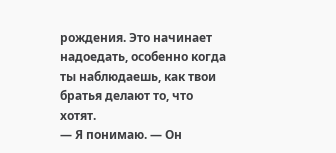рождения. Это начинает надоедать, особенно когда ты наблюдаешь, как твои братья делают то, что хотят.
— Я понимаю. — Он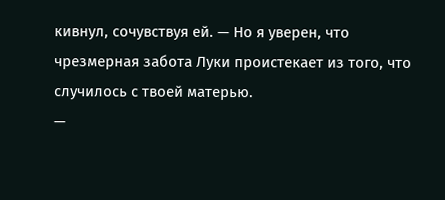кивнул, сочувствуя ей. — Но я уверен, что чрезмерная забота Луки проистекает из того, что случилось с твоей матерью.
—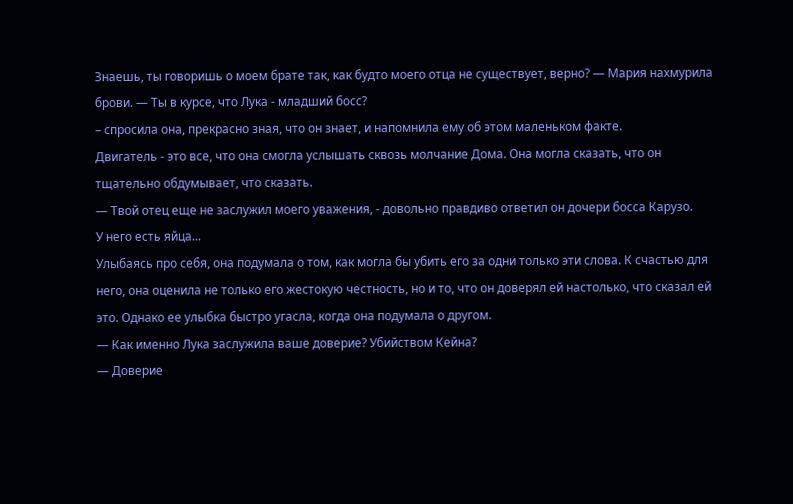Знаешь, ты говоришь о моем брате так, как будто моего отца не существует, верно? — Мария нахмурила брови. — Ты в курсе, что Лука - младший босс?
– спросила она, прекрасно зная, что он знает, и напомнила ему об этом маленьком факте.
Двигатель - это все, что она смогла услышать сквозь молчание Дома. Она могла сказать, что он тщательно обдумывает, что сказать.
— Твой отец еще не заслужил моего уважения, - довольно правдиво ответил он дочери босса Карузо.
У него есть яйца...
Улыбаясь про себя, она подумала о том, как могла бы убить его за одни только эти слова. К счастью для него, она оценила не только его жестокую честность, но и то, что он доверял ей настолько, что сказал ей это. Однако ее улыбка быстро угасла, когда она подумала о другом.
— Как именно Лука заслужила ваше доверие? Убийством Кейна?
— Доверие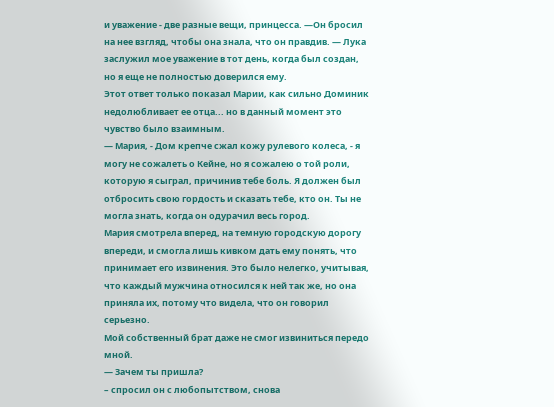и уважение - две разные вещи, принцесса. —Он бросил на нее взгляд, чтобы она знала, что он правдив. — Лука заслужил мое уважение в тот день, когда был создан, но я еще не полностью доверился ему.
Этот ответ только показал Марии, как сильно Доминик недолюбливает ее отца... но в данный момент это чувство было взаимным.
— Мария, - Дом крепче сжал кожу рулевого колеса, - я могу не сожалеть о Кейне, но я сожалею о той роли, которую я сыграл, причинив тебе боль. Я должен был отбросить свою гордость и сказать тебе, кто он. Ты не могла знать, когда он одурачил весь город.
Мария смотрела вперед, на темную городскую дорогу впереди, и смогла лишь кивком дать ему понять, что принимает его извинения. Это было нелегко, учитывая, что каждый мужчина относился к ней так же, но она приняла их, потому что видела, что он говорил серьезно.
Мой собственный брат даже не смог извиниться передо мной.
— Зачем ты пришла?
– спросил он с любопытством, снова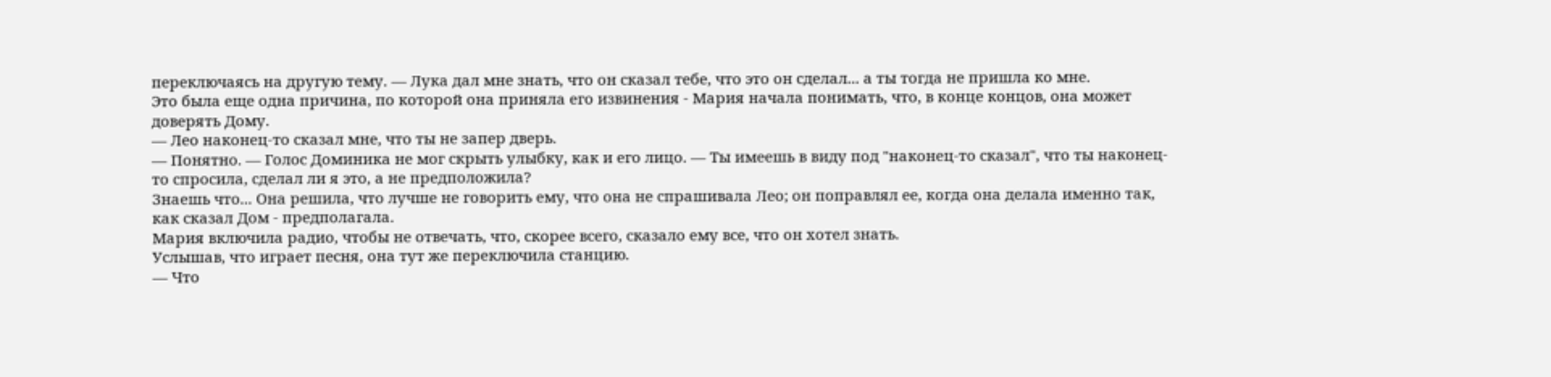переключаясь на другую тему. — Лука дал мне знать, что он сказал тебе, что это он сделал... а ты тогда не пришла ко мне.
Это была еще одна причина, по которой она приняла его извинения - Мария начала понимать, что, в конце концов, она может доверять Дому.
— Лео наконец-то сказал мне, что ты не запер дверь.
— Понятно. — Голос Доминика не мог скрыть улыбку, как и его лицо. — Ты имеешь в виду под "наконец-то сказал", что ты наконец-то спросила, сделал ли я это, а не предположила?
Знаешь что... Она решила, что лучше не говорить ему, что она не спрашивала Лео; он поправлял ее, когда она делала именно так, как сказал Дом - предполагала.
Мария включила радио, чтобы не отвечать, что, скорее всего, сказало ему все, что он хотел знать.
Услышав, что играет песня, она тут же переключила станцию.
— Что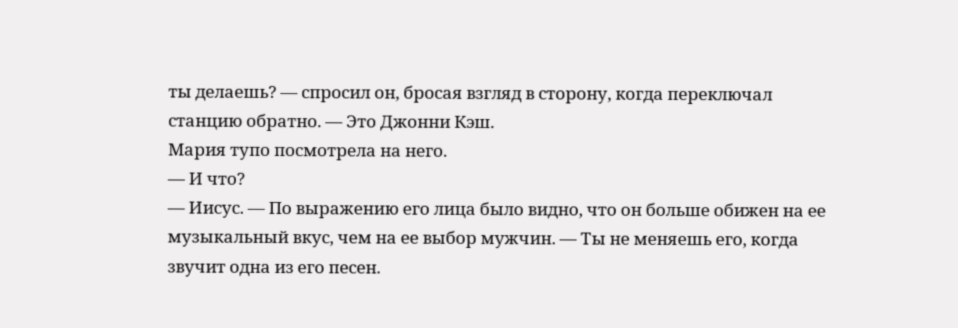ты делаешь? — спросил он, бросая взгляд в сторону, когда переключал станцию обратно. — Это Джонни Кэш.
Мария тупо посмотрела на него.
— И что?
— Иисус. — По выражению его лица было видно, что он больше обижен на ее музыкальный вкус, чем на ее выбор мужчин. — Ты не меняешь его, когда звучит одна из его песен.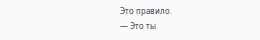Это правило.
— Это ты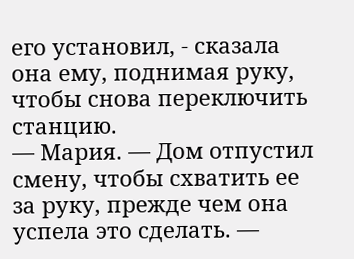его установил, - сказала она ему, поднимая руку, чтобы снова переключить станцию.
— Мария. — Дом отпустил смену, чтобы схватить ее за руку, прежде чем она успела это сделать. —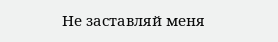Не заставляй меня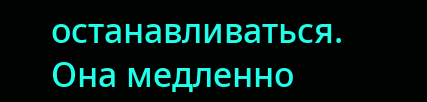останавливаться.
Она медленно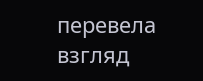перевела взгляд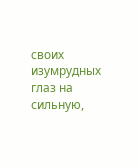своих изумрудных глаз на сильную,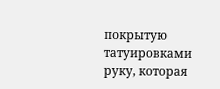покрытую татуировками руку, которая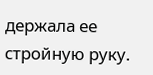держала ее стройную руку.